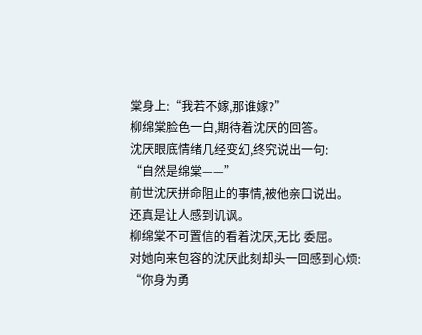棠身上:“我若不嫁,那谁嫁?”
柳绵棠脸色一白,期待着沈厌的回答。
沈厌眼底情绪几经变幻,终究说出一句:
“自然是绵棠——”
前世沈厌拼命阻止的事情,被他亲口说出。
还真是让人感到讥讽。
柳绵棠不可置信的看着沈厌,无比 委屈。
对她向来包容的沈厌此刻却头一回感到心烦:
“你身为勇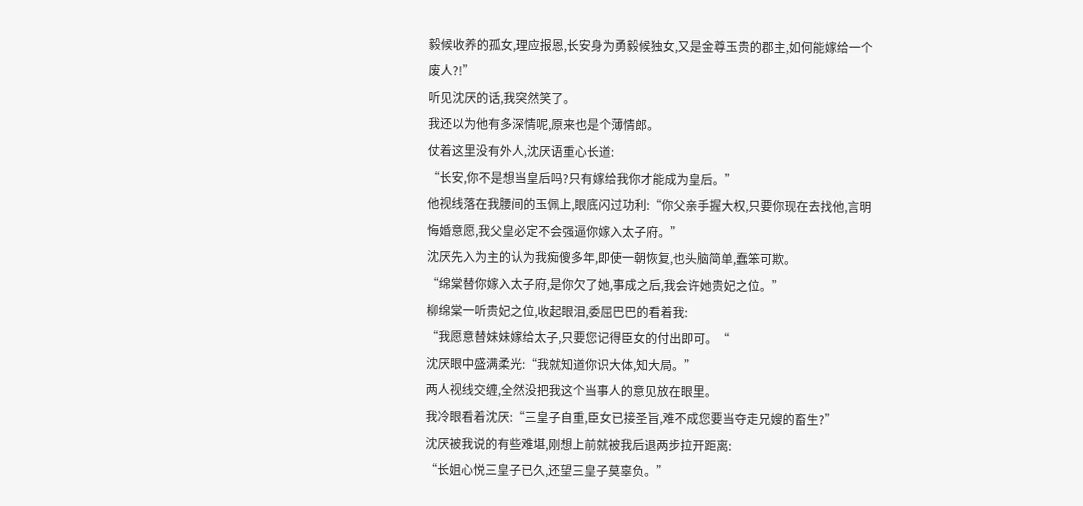毅候收养的孤女,理应报恩,长安身为勇毅候独女,又是金尊玉贵的郡主,如何能嫁给一个废人?!”
听见沈厌的话,我突然笑了。
我还以为他有多深情呢,原来也是个薄情郎。
仗着这里没有外人,沈厌语重心长道:
“长安,你不是想当皇后吗?只有嫁给我你才能成为皇后。”
他视线落在我腰间的玉佩上,眼底闪过功利:“你父亲手握大权,只要你现在去找他,言明悔婚意愿,我父皇必定不会强逼你嫁入太子府。”
沈厌先入为主的认为我痴傻多年,即使一朝恢复,也头脑简单,蠢笨可欺。
“绵棠替你嫁入太子府,是你欠了她,事成之后,我会许她贵妃之位。”
柳绵棠一听贵妃之位,收起眼泪,委屈巴巴的看着我:
“我愿意替妹妹嫁给太子,只要您记得臣女的付出即可。“
沈厌眼中盛满柔光:“我就知道你识大体,知大局。”
两人视线交缠,全然没把我这个当事人的意见放在眼里。
我冷眼看着沈厌:“三皇子自重,臣女已接圣旨,难不成您要当夺走兄嫂的畜生?”
沈厌被我说的有些难堪,刚想上前就被我后退两步拉开距离:
“长姐心悦三皇子已久,还望三皇子莫辜负。”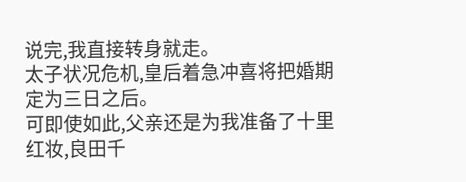说完,我直接转身就走。
太子状况危机,皇后着急冲喜将把婚期定为三日之后。
可即使如此,父亲还是为我准备了十里红妆,良田千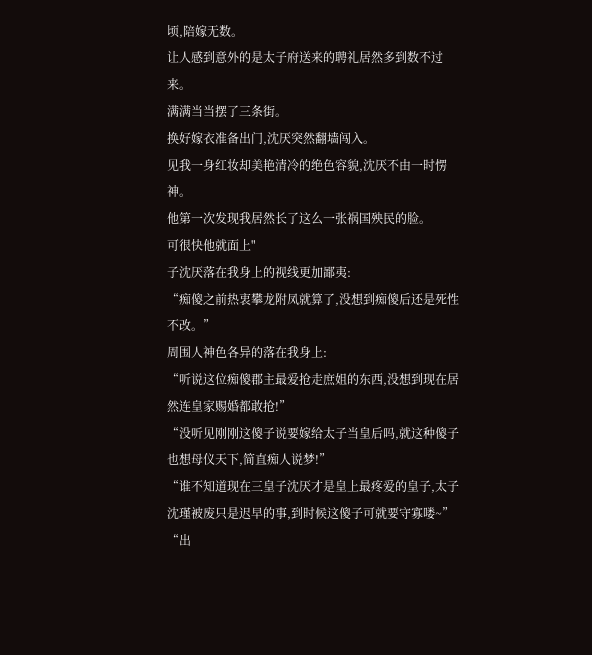顷,陪嫁无数。
让人感到意外的是太子府送来的聘礼居然多到数不过来。
满满当当摆了三条街。
换好嫁衣准备出门,沈厌突然翻墙闯入。
见我一身红妆却美艳清冷的绝色容貌,沈厌不由一时愣神。
他第一次发现我居然长了这么一张祸国殃民的脸。
可很快他就面上"
子沈厌落在我身上的视线更加鄙夷:
“痴傻之前热衷攀龙附凤就算了,没想到痴傻后还是死性不改。”
周围人神色各异的落在我身上:
“听说这位痴傻郡主最爱抢走庶姐的东西,没想到现在居然连皇家赐婚都敢抢!”
“没听见刚刚这傻子说要嫁给太子当皇后吗,就这种傻子也想母仪天下,简直痴人说梦!”
“谁不知道现在三皇子沈厌才是皇上最疼爱的皇子,太子沈瑾被废只是迟早的事,到时候这傻子可就要守寡喽~”
“出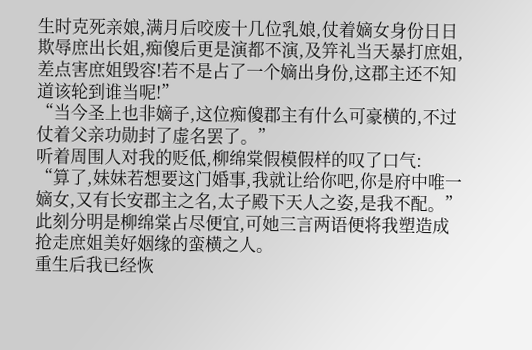生时克死亲娘,满月后咬废十几位乳娘,仗着嫡女身份日日欺辱庶出长姐,痴傻后更是演都不演,及笄礼当天暴打庶姐,差点害庶姐毁容!若不是占了一个嫡出身份,这郡主还不知道该轮到谁当呢!”
“当今圣上也非嫡子,这位痴傻郡主有什么可豪横的,不过仗着父亲功勋封了虚名罢了。”
听着周围人对我的贬低,柳绵棠假模假样的叹了口气:
“算了,妹妹若想要这门婚事,我就让给你吧,你是府中唯一嫡女,又有长安郡主之名,太子殿下天人之姿,是我不配。”
此刻分明是柳绵棠占尽便宜,可她三言两语便将我塑造成抢走庶姐美好姻缘的蛮横之人。
重生后我已经恢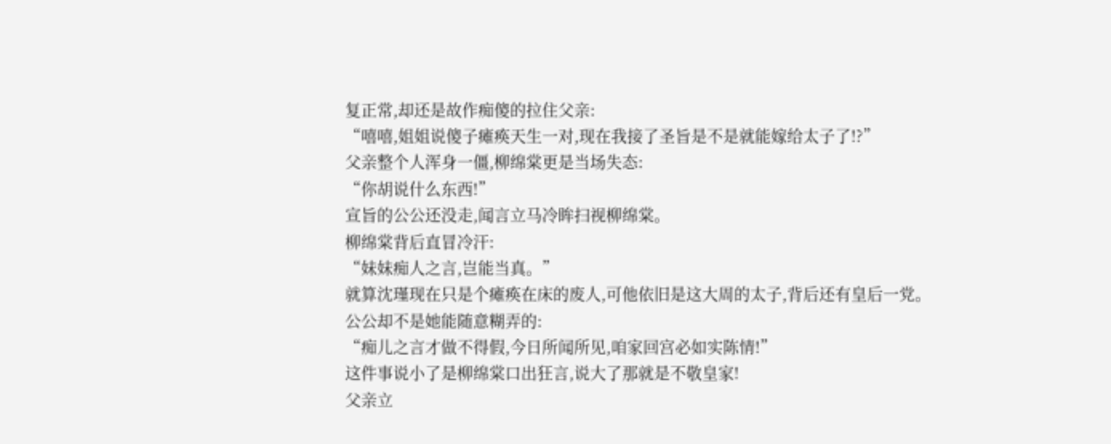复正常,却还是故作痴傻的拉住父亲:
“嘻嘻,姐姐说傻子瘫痪天生一对,现在我接了圣旨是不是就能嫁给太子了!?”
父亲整个人浑身一僵,柳绵棠更是当场失态:
“你胡说什么东西!”
宣旨的公公还没走,闻言立马冷眸扫视柳绵棠。
柳绵棠背后直冒冷汗:
“妹妹痴人之言,岂能当真。”
就算沈瑾现在只是个瘫痪在床的废人,可他依旧是这大周的太子,背后还有皇后一党。
公公却不是她能随意糊弄的:
“痴儿之言才做不得假,今日所闻所见,咱家回宫必如实陈情!”
这件事说小了是柳绵棠口出狂言,说大了那就是不敬皇家!
父亲立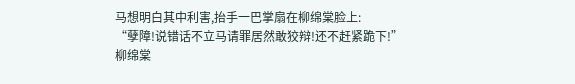马想明白其中利害,抬手一巴掌扇在柳绵棠脸上:
“孽障!说错话不立马请罪居然敢狡辩!还不赶紧跪下!”
柳绵棠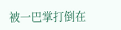被一巴掌打倒在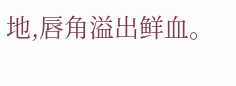地,唇角溢出鲜血。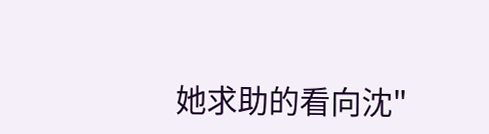她求助的看向沈"